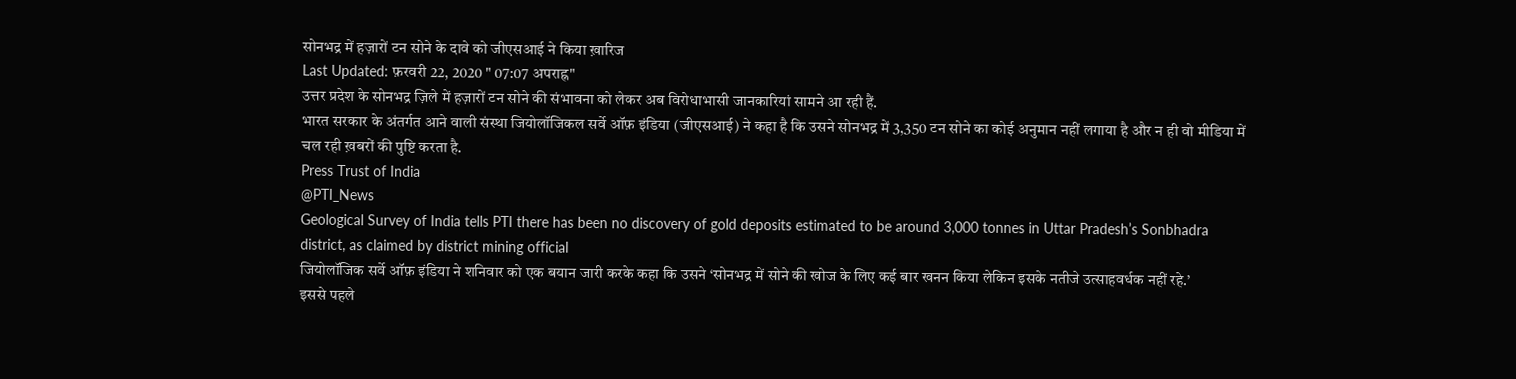सोनभद्र में हज़ारों टन सोने के दावे को जीएसआई ने किया ख़ारिज
Last Updated: फ़रवरी 22, 2020 " 07:07 अपराह्न"
उत्तर प्रदेश के सोनभद्र ज़िले में हज़ारों टन सोने की संभावना को लेकर अब विरोधाभासी जानकारियां सामने आ रही हैं.
भारत सरकार के अंतर्गत आने वाली संस्था जियोलॉजिकल सर्वे ऑफ़ इंडिया (जीएसआई) ने कहा है कि उसने सोनभद्र में 3,350 टन सोने का कोई अनुमान नहीं लगाया है और न ही वो मीडिया में चल रही ख़बरों की पुष्टि करता है.
Press Trust of India
@PTI_News
Geological Survey of India tells PTI there has been no discovery of gold deposits estimated to be around 3,000 tonnes in Uttar Pradesh’s Sonbhadra district, as claimed by district mining official
जियोलॉजिक सर्वे ऑफ़ इंडिया ने शनिवार को एक बयान जारी करके कहा कि उसने ‘सोनभद्र में सोने की खोज के लिए कई बार खनन किया लेकिन इसके नतीजे उत्साहवर्धक नहीं रहे.’
इससे पहले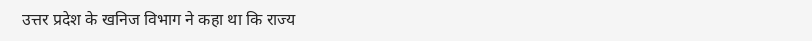उत्तर प्रदेश के खनिज विभाग ने कहा था कि राज्य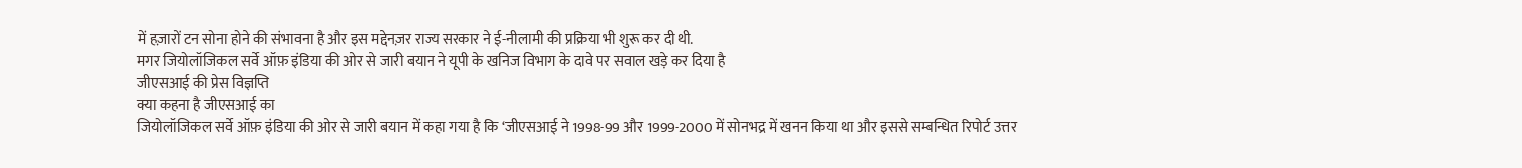में हज़ारों टन सोना होने की संभावना है और इस मद्देनज़र राज्य सरकार ने ई-नीलामी की प्रक्रिया भी शुरू कर दी थी.
मगर जियोलॉजिकल सर्वे ऑफ़ इंडिया की ओर से जारी बयान ने यूपी के खनिज विभाग के दावे पर सवाल खड़े कर दिया है
जीएसआई की प्रेस विज्ञप्ति
क्या कहना है जीएसआई का
जियोलॉजिकल सर्वे ऑफ़ इंडिया की ओर से जारी बयान में कहा गया है कि ‘जीएसआई ने 1998-99 और 1999-2000 में सोनभद्र में खनन किया था और इससे सम्बन्धित रिपोर्ट उत्तर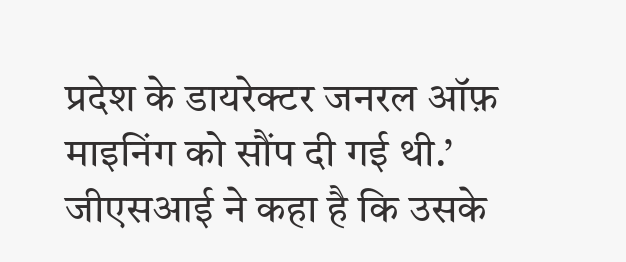प्रदेश के डायरेक्टर जनरल ऑफ़ माइनिंग को सौंप दी गई थी.’
जीएसआई ने कहा है कि उसके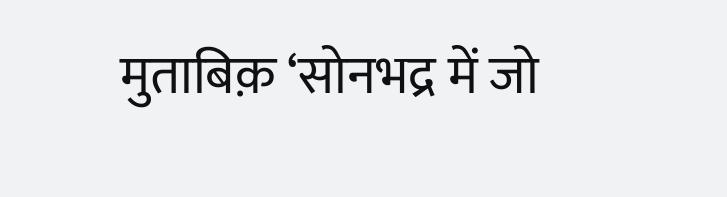मुताबिक़ ‘सोनभद्र में जो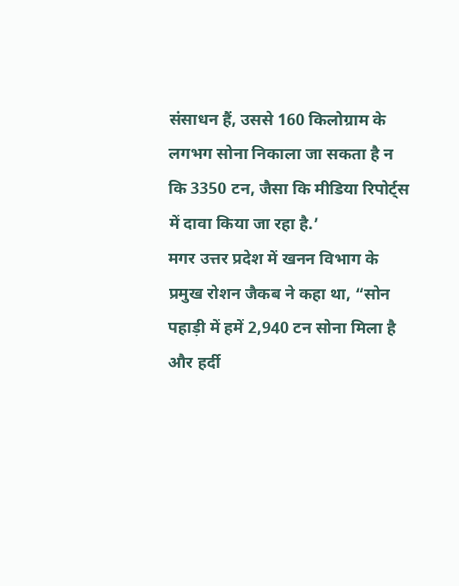संसाधन हैं, उससे 160 किलोग्राम के लगभग सोना निकाला जा सकता है न कि 3350 टन, जैसा कि मीडिया रिपोर्ट्स में दावा किया जा रहा है.’
मगर उत्तर प्रदेश में खनन विभाग के प्रमुख रोशन जैकब ने कहा था, “सोन पहाड़ी में हमें 2,940 टन सोना मिला है और हर्दी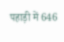पहाड़ी में 646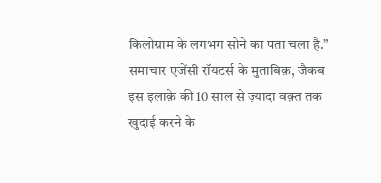किलोग्राम के लगभग सोने का पता चला है.”
समाचार एजेंसी रॉयटर्स के मुताबिक़, जैकब इस इलाक़े की 10 साल से ज़्यादा वक़्त तक खुदाई करने के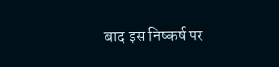बाद इस निष्कर्ष पर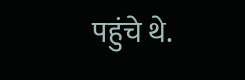पहुंचे थे.